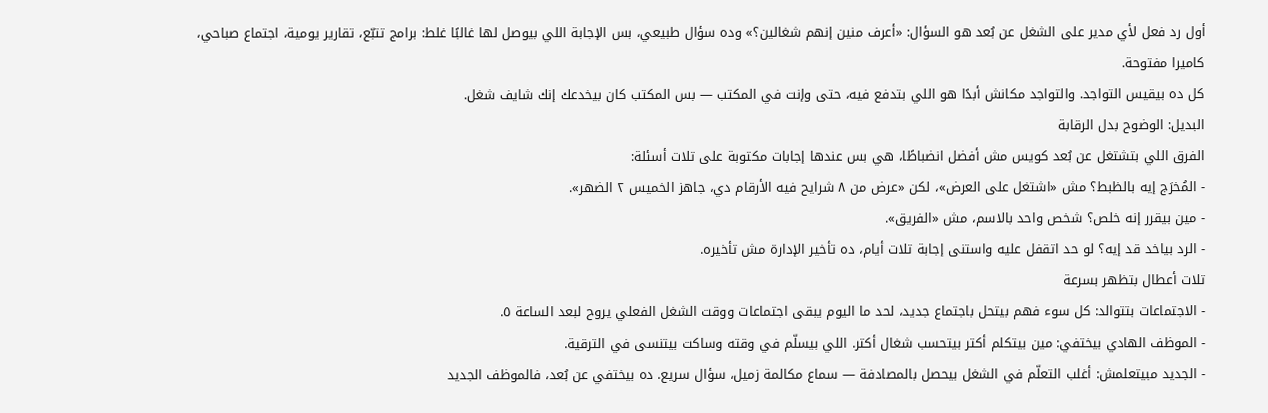أول رد فعل لأي مدير على الشغل عن بُعد هو السؤال: «أعرف منين إنهم شغالين؟» وده سؤال طبيعي، بس الإجابة اللي بيوصل لها غالبًا غلط: برامج تتبّع، تقارير يومية، اجتماع صباحي، كاميرا مفتوحة.
كل ده بيقيس التواجد. والتواجد مكانش أبدًا هو اللي بتدفع فيه، حتى وإنت في المكتب — بس المكتب كان بيخدعك إنك شايف شغل.
البديل: الوضوح بدل الرقابة
الفرق اللي بتشتغل عن بُعد كويس مش أفضل انضباطًا، هي بس عندها إجابات مكتوبة على تلات أسئلة:
- المُخرَج إيه بالظبط؟ مش «اشتغل على العرض»، لكن «عرض من ٨ شرايح فيه الأرقام دي، جاهز الخميس ٢ الضهر».
- مين بيقرر إنه خلص؟ شخص واحد بالاسم، مش «الفريق».
- الرد بياخد قد إيه؟ لو حد اتقفل عليه واستنى إجابة تلات أيام، ده تأخير الإدارة مش تأخيره.
تلات أعطال بتظهر بسرعة
- الاجتماعات بتتوالد: كل سوء فهم بيتحل باجتماع جديد، لحد ما اليوم يبقى اجتماعات ووقت الشغل الفعلي يروح لبعد الساعة ٥.
- الموظف الهادي بيختفي: مين بيتكلم أكتر بيتحسب شغال أكتر. اللي بيسلّم في وقته وساكت بيتنسى في الترقية.
- الجديد مبيتعلمش: أغلب التعلّم في الشغل بيحصل بالمصادفة — سماع مكالمة زميل، سؤال سريع. ده بيختفي عن بُعد، فالموظف الجديد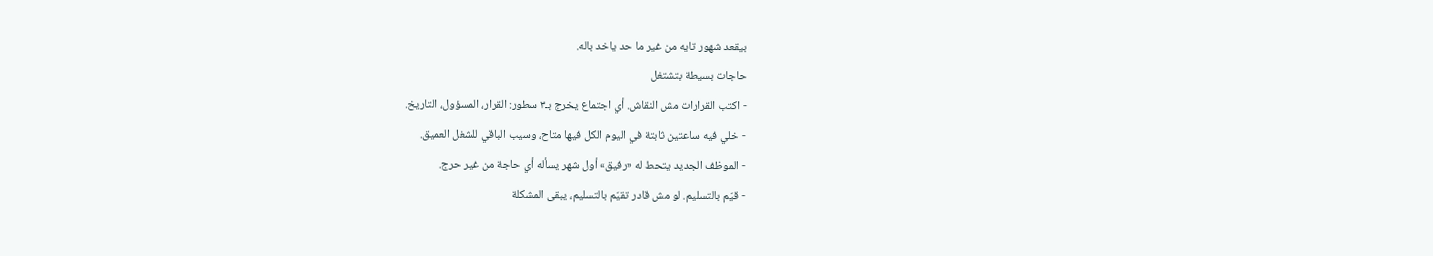بيقعد شهور تايه من غير ما حد ياخد باله.
حاجات بسيطة بتشتغل
- اكتب القرارات مش النقاش. أي اجتماع يخرج بـ٣ سطور: القرار، المسؤول، التاريخ.
- خلي فيه ساعتين ثابتة في اليوم الكل فيها متاح، وسيب الباقي للشغل العميق.
- الموظف الجديد يتحط له «رفيق» أول شهر يسأله أي حاجة من غير حرج.
- قيّم بالتسليم. لو مش قادر تقيّم بالتسليم، يبقى المشكلة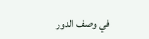في وصف الدور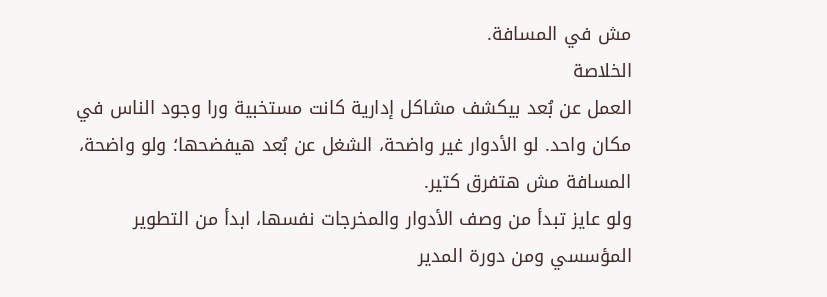مش في المسافة.
الخلاصة
العمل عن بُعد بيكشف مشاكل إدارية كانت مستخبية ورا وجود الناس في مكان واحد. لو الأدوار غير واضحة، الشغل عن بُعد هيفضحها؛ ولو واضحة، المسافة مش هتفرق كتير.
ولو عايز تبدأ من وصف الأدوار والمخرجات نفسها، ابدأ من التطوير المؤسسي ومن دورة المدير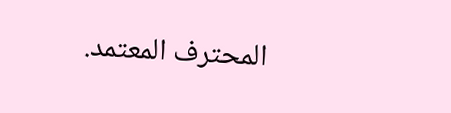المحترف المعتمد.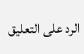الرد على التعليق